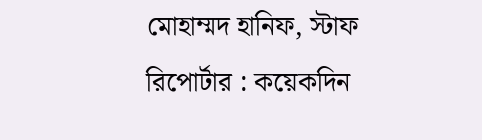মোহাম্মদ হানিফ, স্টাফ রিপোর্টার : কয়েকদিন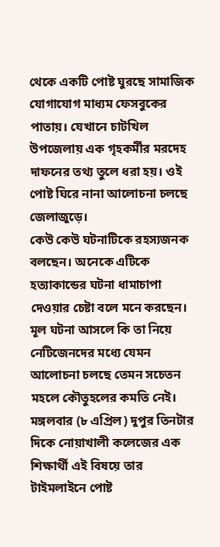থেকে একটি পোষ্ট ঘুরছে সামাজিক যোগাযোগ মাধ্যম ফেসবুকের পাতায়। যেখানে চাটখিল উপজেলায় এক গৃহকর্মীর মরদেহ দাফনের তথ্য তুলে ধরা হয়। ওই পোষ্ট ঘিরে নানা আলোচনা চলছে জেলাজুড়ে।
কেউ কেউ ঘটনাটিকে রহস্যজনক বলছেন। অনেকে এটিকে হত্যাকান্ডের ঘটনা ধামাচাপা দেওয়ার চেষ্টা বলে মনে করছেন। মূল ঘটনা আসলে কি তা নিয়ে নেটিজেনদের মধ্যে যেমন আলোচনা চলছে তেমন সচেতন মহলে কৌতুহলের কমতি নেই।
মঙ্গলবার (৮ এপ্রিল) দুপুর তিনটার দিকে নোয়াখালী কলেজের এক শিক্ষার্থী এই বিষয়ে তার টাইমলাইনে পোষ্ট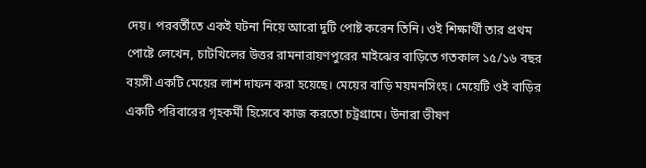দেয়। পরবর্তীতে একই ঘটনা নিয়ে আরো দুটি পোষ্ট করেন তিনি। ওই শিক্ষার্থী তার প্রথম পোষ্টে লেখেন, চাটখিলের উত্তর রামনারায়ণপুরের মাইঝের বাড়িতে গতকাল ১৫/১৬ বছর বয়সী একটি মেয়ের লাশ দাফন করা হয়েছে। মেয়ের বাড়ি ময়মনসিংহ। মেয়েটি ওই বাড়ির একটি পরিবারের গৃহকর্মী হিসেবে কাজ করতো চট্রগ্রামে। উনারা ভীষণ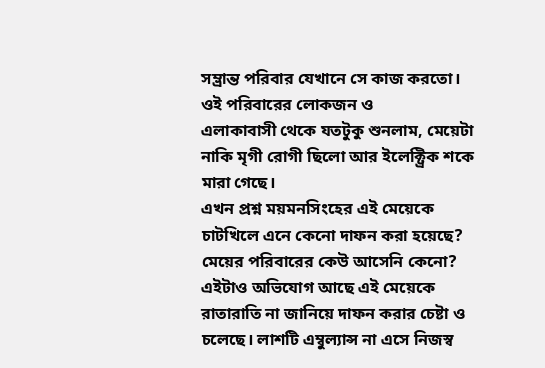সম্ভ্রান্ত পরিবার যেখানে সে কাজ করতো। ওই পরিবারের লোকজন ও
এলাকাবাসী থেকে যতটুকু শুনলাম, মেয়েটা নাকি মৃগী রোগী ছিলো আর ইলেক্ট্রিক শকে মারা গেছে।
এখন প্রশ্ন ময়মনসিংহের এই মেয়েকে চাটখিলে এনে কেনো দাফন করা হয়েছে?
মেয়ের পরিবারের কেউ আসেনি কেনো? এইটাও অভিযোগ আছে এই মেয়েকে রাতারাতি না জানিয়ে দাফন করার চেষ্টা ও চলেছে। লাশটি এম্বুল্যান্স না এসে নিজস্ব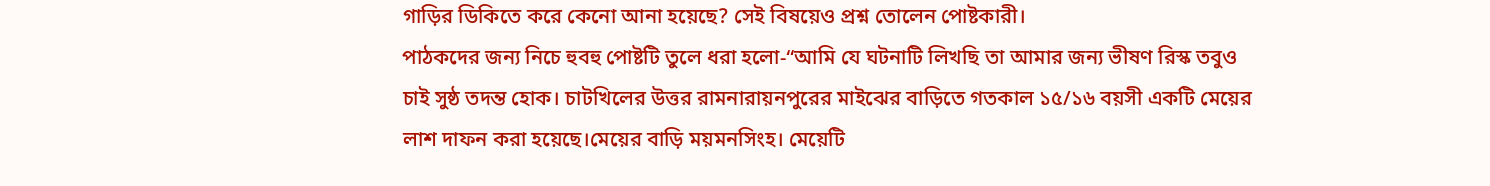গাড়ির ডিকিতে করে কেনো আনা হয়েছে? সেই বিষয়েও প্রশ্ন তোলেন পোষ্টকারী।
পাঠকদের জন্য নিচে হুবহু পোষ্টটি তুলে ধরা হলো-“আমি যে ঘটনাটি লিখছি তা আমার জন্য ভীষণ রিস্ক তবুও চাই সুষ্ঠ তদন্ত হোক। চাটখিলের উত্তর রামনারায়নপুরের মাইঝের বাড়িতে গতকাল ১৫/১৬ বয়সী একটি মেয়ের লাশ দাফন করা হয়েছে।মেয়ের বাড়ি ময়মনসিংহ। মেয়েটি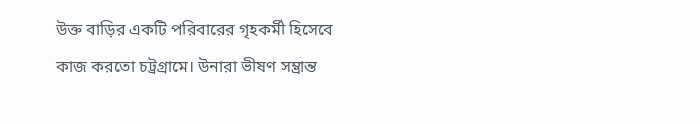উক্ত বাড়ির একটি পরিবারের গৃহকর্মী হিসেবে কাজ করতো চট্রগ্রামে। উনারা ভীষণ সম্ভ্রান্ত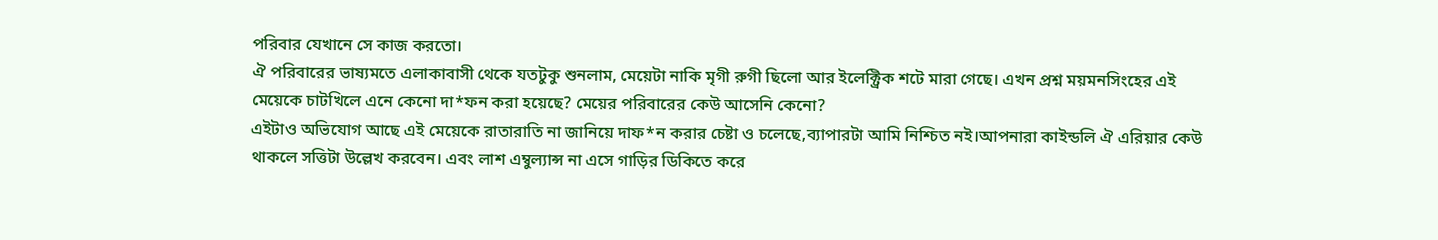পরিবার যেখানে সে কাজ করতো।
ঐ পরিবারের ভাষ্যমতে এলাকাবাসী থেকে যতটুকু শুনলাম, মেয়েটা নাকি মৃগী রুগী ছিলো আর ইলেক্ট্রিক শটে মারা গেছে। এখন প্রশ্ন ময়মনসিংহের এই মেয়েকে চাটখিলে এনে কেনো দা*ফন করা হয়েছে? মেয়ের পরিবারের কেউ আসেনি কেনো?
এইটাও অভিযোগ আছে এই মেয়েকে রাতারাতি না জানিয়ে দাফ*ন করার চেষ্টা ও চলেছে,ব্যাপারটা আমি নিশ্চিত নই।আপনারা কাইন্ডলি ঐ এরিয়ার কেউ থাকলে সত্তিটা উল্লেখ করবেন। এবং লাশ এম্বুল্যান্স না এসে গাড়ির ডিকিতে করে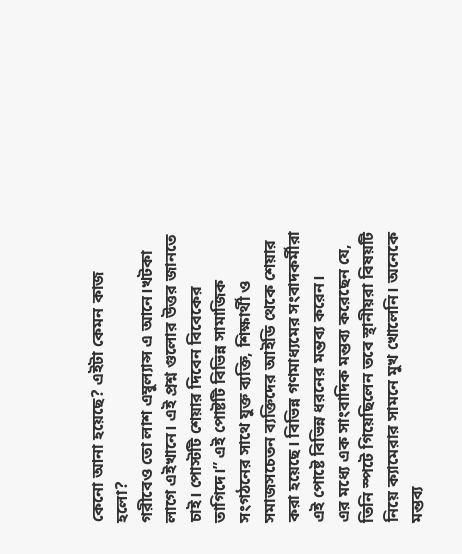কেনো আনা হয়েছে? এইটা কেমন কাজ হলো?
গরীবেও তো লাশ এম্বুল্যান্স এ আনে।খটকা লাগে এইখানে। এই প্রশ্ন গুলোর উত্তর জানতে চাই। পোস্টটি শেয়ার দিবেন বিবেকের তাগিদে।” এই পোষ্টটি বিভিন্ন সামাজিক সংগঠনের সাথে যুক্ত ব্যক্তি, শিক্ষার্থী ও সমাজসচেতন ব্যক্তিদের আইডি থেকে শেয়ার করা হয়েছে। বিভিন্ন গণমাধ্যমের সংবাদকর্মীরা এই পোষ্টে বিভিন্ন ধরনের মন্তব্য করেন।
এর মধ্যে এক সাংবাদিক মন্তব্য করেছেন যে, তিনি স্পটে গিয়েছিলেন তবে স্থানীয়রা বিষয়টি নিয়ে ক্যামেরার সামনে মুখ খোলেনি। অনেকে মন্তব্য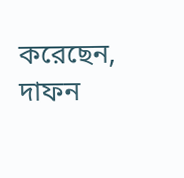করেছেন, দাফন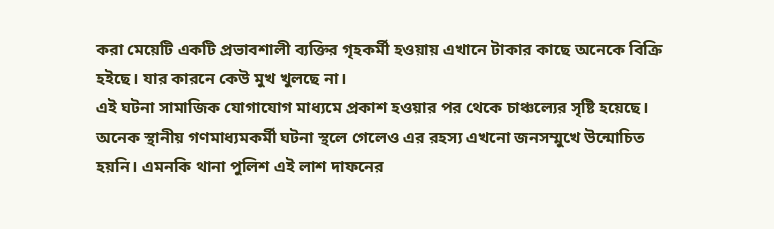করা মেয়েটি একটি প্রভাবশালী ব্যক্তির গৃহকর্মী হওয়ায় এখানে টাকার কাছে অনেকে বিক্রি হইছে। যার কারনে কেউ মুখ খুলছে না।
এই ঘটনা সামাজিক যোগাযোগ মাধ্যমে প্রকাশ হওয়ার পর থেকে চাঞ্চল্যের সৃষ্টি হয়েছে। অনেক স্থানীয় গণমাধ্যমকর্মী ঘটনা স্থলে গেলেও এর রহস্য এখনো জনসম্মুখে উন্মোচিত হয়নি। এমনকি থানা পুলিশ এই লাশ দাফনের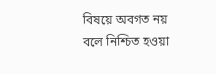বিষয়ে অবগত নয় বলে নিশ্চিত হওয়া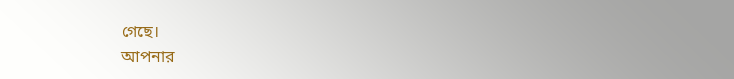গেছে।
আপনার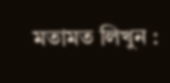মতামত লিখুন :